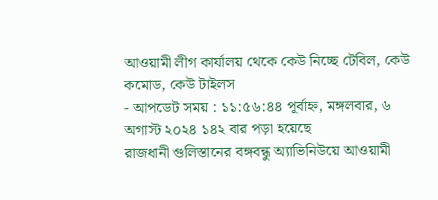আওয়ামী লীগ কার্যালয় থেকে কেউ নিচ্ছে টেবিল, কেউ কমোড, কেউ টাইলস
- আপডেট সময় : ১১:৫৬:৪৪ পূর্বাহ্ন, মঙ্গলবার, ৬ অগাস্ট ২০২৪ ১৪২ বার পড়া হয়েছে
রাজধানী গুলিস্তানের বঙ্গবন্ধু অ্যাভিনিউয়ে আওয়ামী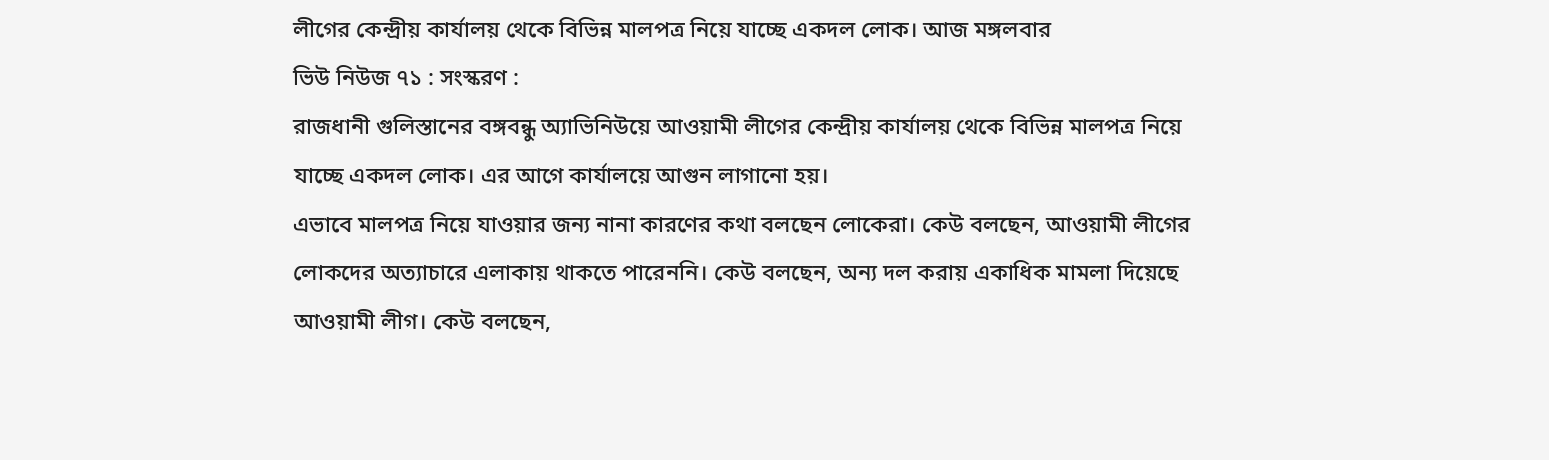লীগের কেন্দ্রীয় কার্যালয় থেকে বিভিন্ন মালপত্র নিয়ে যাচ্ছে একদল লোক। আজ মঙ্গলবার
ভিউ নিউজ ৭১ : সংস্করণ :
রাজধানী গুলিস্তানের বঙ্গবন্ধু অ্যাভিনিউয়ে আওয়ামী লীগের কেন্দ্রীয় কার্যালয় থেকে বিভিন্ন মালপত্র নিয়ে যাচ্ছে একদল লোক। এর আগে কার্যালয়ে আগুন লাগানো হয়।
এভাবে মালপত্র নিয়ে যাওয়ার জন্য নানা কারণের কথা বলছেন লোকেরা। কেউ বলছেন, আওয়ামী লীগের লোকদের অত্যাচারে এলাকায় থাকতে পারেননি। কেউ বলছেন, অন্য দল করায় একাধিক মামলা দিয়েছে আওয়ামী লীগ। কেউ বলছেন,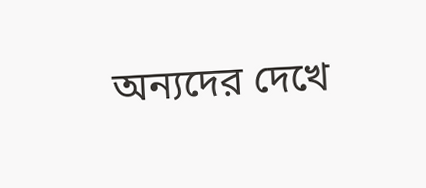অন্যদের দেখে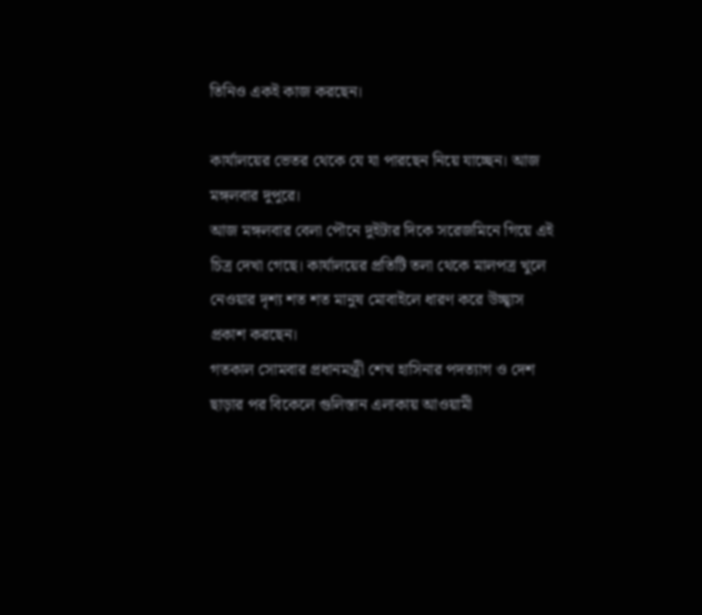তিনিও একই কাজ করছেন।

কার্যালয়ের ভেতর থেকে যে যা পারছেন নিয়ে যাচ্ছেন। আজ মঙ্গলবার দুপুরে।
আজ মঙ্গলবার বেলা পৌনে দুইটার দিকে সরেজমিনে গিয়ে এই চিত্র দেখা গেছে। কার্যালয়ের প্রতিটি তলা থেকে মালপত্র খুলে নেওয়ার দৃশ্য শত শত মানুষ মোবাইলে ধারণ করে উচ্ছ্বাস প্রকাশ করছেন।
গতকাল সোমবার প্রধানমন্ত্রী শেখ হাসিনার পদত্যাগ ও দেশ ছাড়ার পর বিকেলে গুলিস্তান এলাকায় আওয়ামী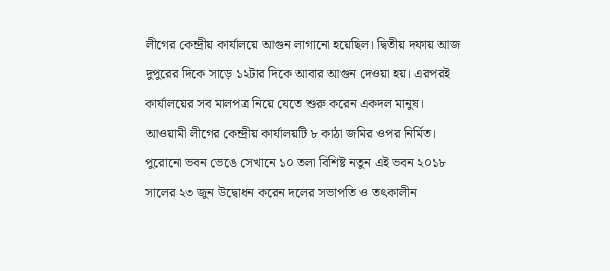লীগের কেন্দ্রীয় কার্যালয়ে আগুন লাগানো হয়েছিল। দ্বিতীয় দফায় আজ দুপুরের দিকে সাড়ে ১২টার দিকে আবার আগুন দেওয়া হয়। এরপরই কার্যালয়ের সব মালপত্র নিয়ে যেতে শুরু করেন একদল মানুষ।
আওয়ামী লীগের কেন্দ্রীয় কার্যালয়টি ৮ কাঠা জমির ওপর নির্মিত। পুরোনো ভবন ভেঙে সেখানে ১০ তলা বিশিষ্ট নতুন এই ভবন ২০১৮ সালের ২৩ জুন উদ্বোধন করেন দলের সভাপতি ও তৎকালীন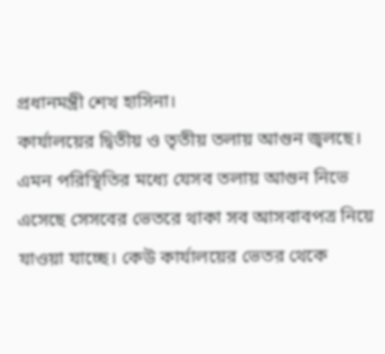প্রধানমন্ত্রী শেখ হাসিনা।
কার্যালয়ের দ্বিতীয় ও তৃতীয় তলায় আগুন জ্বলছে। এমন পরিস্থিতির মধ্যে যেসব তলায় আগুন নিভে এসেছে সেসবের ভেতরে থাকা সব আসবাবপত্র নিয়ে যাওয়া যাচ্ছে। কেউ কার্যালয়ের ভেতর থেকে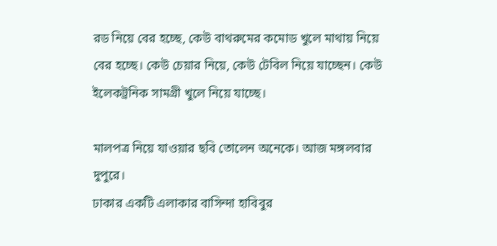রড নিয়ে বের হচ্ছে, কেউ বাথরুমের কমোড খুলে মাথায় নিয়ে বের হচ্ছে। কেউ চেয়ার নিয়ে, কেউ টেবিল নিয়ে যাচ্ছেন। কেউ ইলেকট্রনিক সামগ্রী খুলে নিয়ে যাচ্ছে।

মালপত্র নিয়ে যাওয়ার ছবি তোলেন অনেকে। আজ মঙ্গলবার দুপুরে।
ঢাকার একটি এলাকার বাসিন্দা হাবিবুর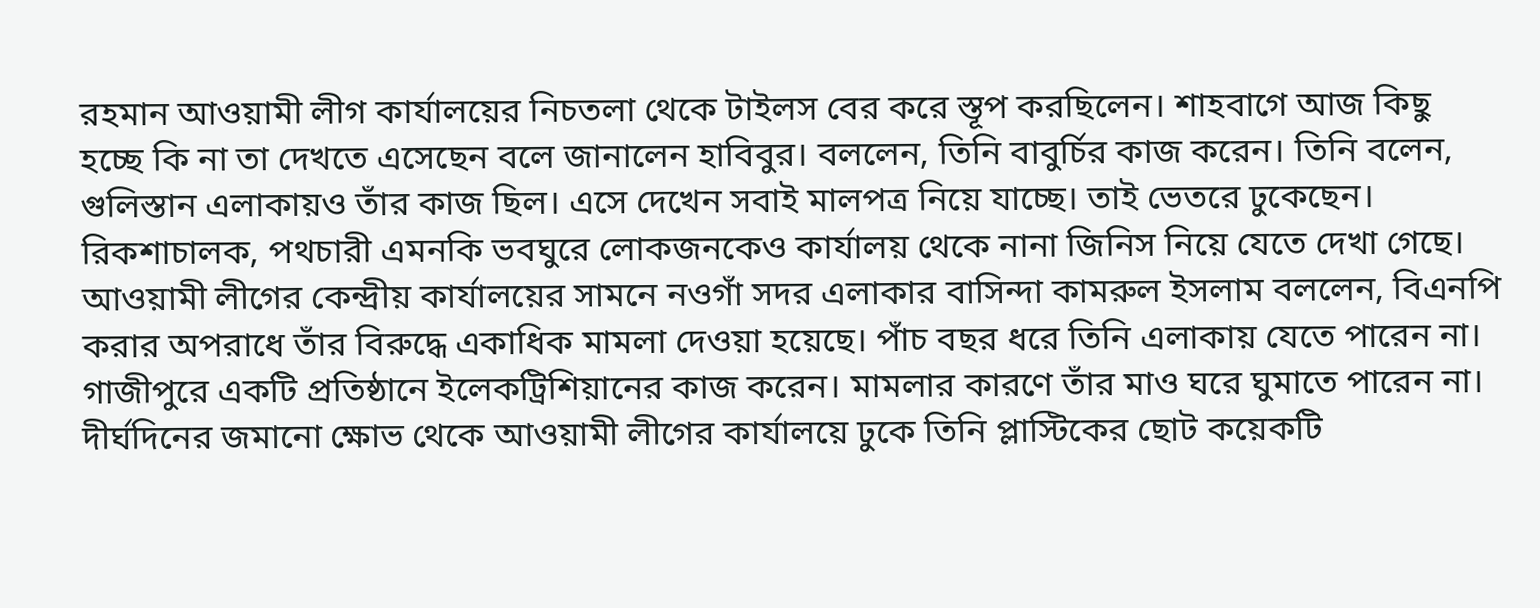রহমান আওয়ামী লীগ কার্যালয়ের নিচতলা থেকে টাইলস বের করে স্তূপ করছিলেন। শাহবাগে আজ কিছু হচ্ছে কি না তা দেখতে এসেছেন বলে জানালেন হাবিবুর। বললেন, তিনি বাবুর্চির কাজ করেন। তিনি বলেন, গুলিস্তান এলাকায়ও তাঁর কাজ ছিল। এসে দেখেন সবাই মালপত্র নিয়ে যাচ্ছে। তাই ভেতরে ঢুকেছেন। রিকশাচালক, পথচারী এমনকি ভবঘুরে লোকজনকেও কার্যালয় থেকে নানা জিনিস নিয়ে যেতে দেখা গেছে।
আওয়ামী লীগের কেন্দ্রীয় কার্যালয়ের সামনে নওগাঁ সদর এলাকার বাসিন্দা কামরুল ইসলাম বললেন, বিএনপি করার অপরাধে তাঁর বিরুদ্ধে একাধিক মামলা দেওয়া হয়েছে। পাঁচ বছর ধরে তিনি এলাকায় যেতে পারেন না। গাজীপুরে একটি প্রতিষ্ঠানে ইলেকট্রিশিয়ানের কাজ করেন। মামলার কারণে তাঁর মাও ঘরে ঘুমাতে পারেন না। দীর্ঘদিনের জমানো ক্ষোভ থেকে আওয়ামী লীগের কার্যালয়ে ঢুকে তিনি প্লাস্টিকের ছোট কয়েকটি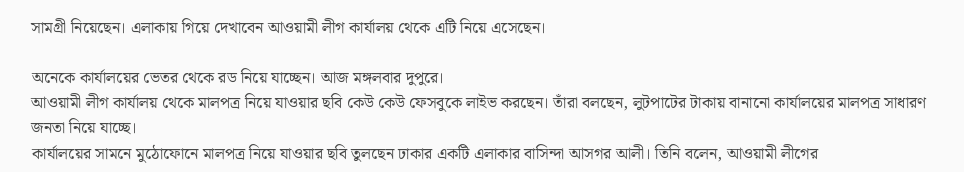সামগ্রী নিয়েছেন। এলাকায় গিয়ে দেখাবেন আওয়ামী লীগ কার্যালয় থেকে এটি নিয়ে এসেছেন।

অনেকে কার্যালয়ের ভেতর থেকে রড নিয়ে যাচ্ছেন। আজ মঙ্গলবার দুপুরে।
আওয়ামী লীগ কার্যালয় থেকে মালপত্র নিয়ে যাওয়ার ছবি কেউ কেউ ফেসবুকে লাইভ করছেন। তাঁরা বলছেন, লুটপাটের টাকায় বানানো কার্যালয়ের মালপত্র সাধারণ জনতা নিয়ে যাচ্ছে।
কার্যালয়ের সামনে মুঠোফোনে মালপত্র নিয়ে যাওয়ার ছবি তুলছেন ঢাকার একটি এলাকার বাসিন্দা আসগর আলী। তিনি বলেন, আওয়ামী লীগের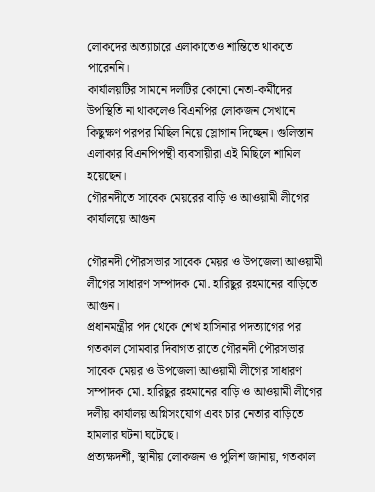লোকদের অত্যাচারে এলাকাতেও শান্তিতে থাকতে পারেননি।
কার্যালয়টির সামনে দলটির কোনো নেতা-কর্মীদের উপস্থিতি না থাকলেও বিএনপির লোকজন সেখানে কিছুক্ষণ পরপর মিছিল নিয়ে স্লোগান দিচ্ছেন। গুলিস্তান এলাকার বিএনপিপন্থী ব্যবসায়ীরা এই মিছিলে শামিল হয়েছেন।
গৌরনদীতে সাবেক মেয়রের বাড়ি ও আওয়ামী লীগের কার্যালয়ে আগুন

গৌরনদী পৌরসভার সাবেক মেয়র ও উপজেলা আওয়ামী লীগের সাধারণ সম্পাদক মো. হারিছুর রহমানের বাড়িতে আগুন।
প্রধানমন্ত্রীর পদ থেকে শেখ হাসিনার পদত্যাগের পর গতকাল সোমবার দিবাগত রাতে গৌরনদী পৌরসভার সাবেক মেয়র ও উপজেলা আওয়ামী লীগের সাধারণ সম্পাদক মো. হারিছুর রহমানের বাড়ি ও আওয়ামী লীগের দলীয় কার্যালয় অগ্নিসংযোগ এবং চার নেতার বাড়িতে হামলার ঘটনা ঘটেছে।
প্রত্যক্ষদর্শী, স্থানীয় লোকজন ও পুলিশ জানায়, গতকাল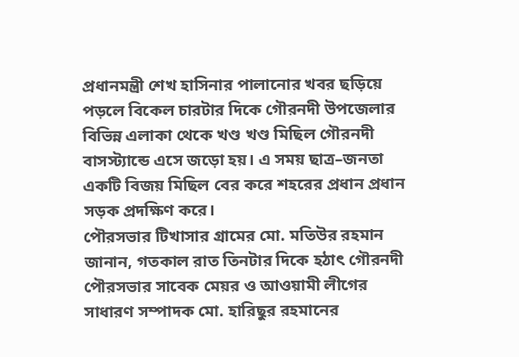প্রধানমন্ত্রী শেখ হাসিনার পালানোর খবর ছড়িয়ে পড়লে বিকেল চারটার দিকে গৌরনদী উপজেলার বিভিন্ন এলাকা থেকে খণ্ড খণ্ড মিছিল গৌরনদী বাসস্ট্যান্ডে এসে জড়ো হয়। এ সময় ছাত্র–জনতা একটি বিজয় মিছিল বের করে শহরের প্রধান প্রধান সড়ক প্রদক্ষিণ করে।
পৌরসভার টিখাসার গ্রামের মো. মতিউর রহমান জানান, গতকাল রাত তিনটার দিকে হঠাৎ গৌরনদী পৌরসভার সাবেক মেয়র ও আওয়ামী লীগের সাধারণ সম্পাদক মো. হারিছুর রহমানের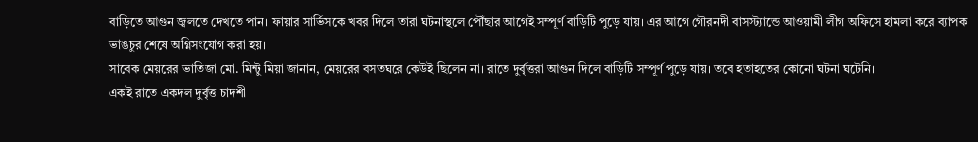বাড়িতে আগুন জ্বলতে দেখতে পান। ফায়ার সার্ভিসকে খবর দিলে তারা ঘটনাস্থলে পৌঁছার আগেই সম্পূর্ণ বাড়িটি পুড়ে যায়। এর আগে গৌরনদী বাসস্ট্যান্ডে আওয়ামী লীগ অফিসে হামলা করে ব্যাপক ভাঙচুর শেষে অগ্নিসংযোগ করা হয়।
সাবেক মেয়রের ভাতিজা মো. মিন্টু মিয়া জানান, মেয়রের বসতঘরে কেউই ছিলেন না। রাতে দুর্বৃত্তরা আগুন দিলে বাড়িটি সম্পূর্ণ পুড়ে যায়। তবে হতাহতের কোনো ঘটনা ঘটেনি।
একই রাতে একদল দুর্বৃত্ত চাদশী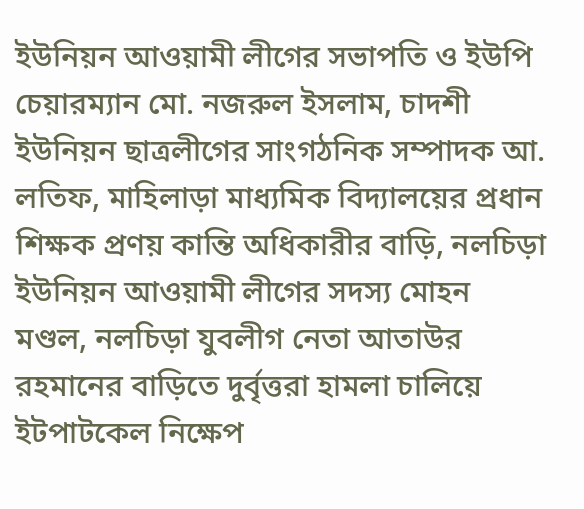ইউনিয়ন আওয়ামী লীগের সভাপতি ও ইউপি চেয়ারম্যান মো. নজরুল ইসলাম, চাদশী ইউনিয়ন ছাত্রলীগের সাংগঠনিক সম্পাদক আ. লতিফ, মাহিলাড়া মাধ্যমিক বিদ্যালয়ের প্রধান শিক্ষক প্রণয় কান্তি অধিকারীর বাড়ি, নলচিড়া ইউনিয়ন আওয়ামী লীগের সদস্য মোহন মণ্ডল, নলচিড়া যুবলীগ নেতা আতাউর রহমানের বাড়িতে দুর্বৃত্তরা হামলা চালিয়ে ইটপাটকেল নিক্ষেপ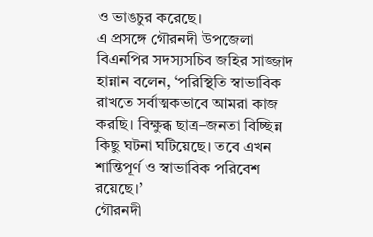ও ভাঙচুর করেছে।
এ প্রসঙ্গে গৌরনদী উপজেলা বিএনপির সদস্যসচিব জহির সাজ্জাদ হান্নান বলেন, ‘পরিস্থিতি স্বাভাবিক রাখতে সর্বাত্মকভাবে আমরা কাজ করছি। বিক্ষুব্ধ ছাত্র–জনতা বিচ্ছিন্ন কিছু ঘটনা ঘটিয়েছে। তবে এখন শান্তিপূর্ণ ও স্বাভাবিক পরিবেশ রয়েছে।’
গৌরনদী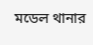মডেল থানার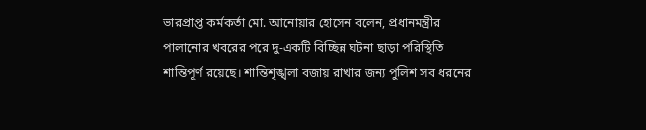ভারপ্রাপ্ত কর্মকর্তা মো. আনোয়ার হোসেন বলেন, প্রধানমন্ত্রীর পালানোর খবরের পরে দু-একটি বিচ্ছিন্ন ঘটনা ছাড়া পরিস্থিতি শান্তিপূর্ণ রয়েছে। শান্তিশৃঙ্খলা বজায় রাখার জন্য পুলিশ সব ধরনের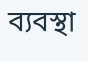ব্যবস্থা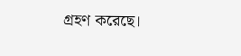গ্রহণ করেছে।